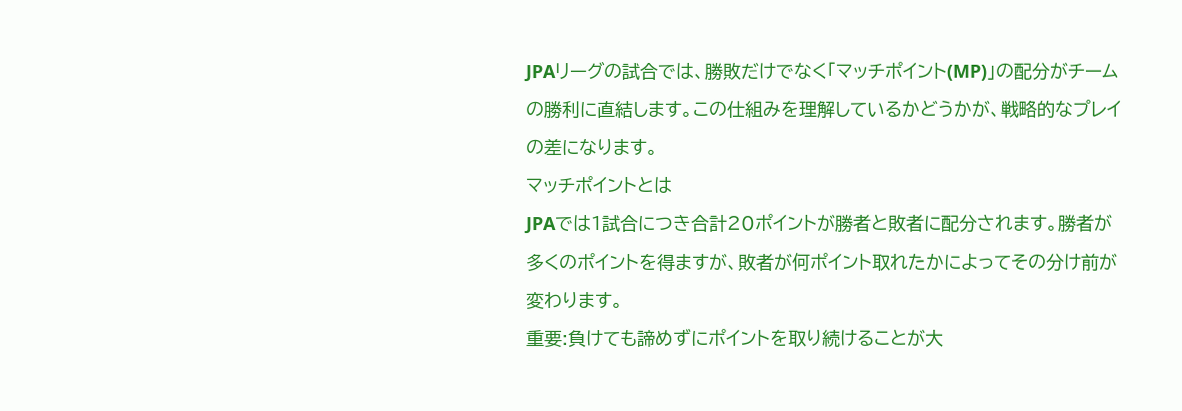JPAリーグの試合では、勝敗だけでなく「マッチポイント(MP)」の配分がチームの勝利に直結します。この仕組みを理解しているかどうかが、戦略的なプレイの差になります。
マッチポイントとは
JPAでは1試合につき合計20ポイントが勝者と敗者に配分されます。勝者が多くのポイントを得ますが、敗者が何ポイント取れたかによってその分け前が変わります。
重要:負けても諦めずにポイントを取り続けることが大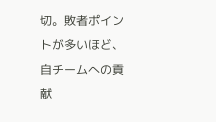切。敗者ポイントが多いほど、自チームへの貢献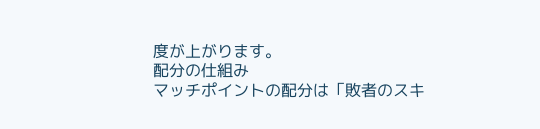度が上がります。
配分の仕組み
マッチポイントの配分は「敗者のスキ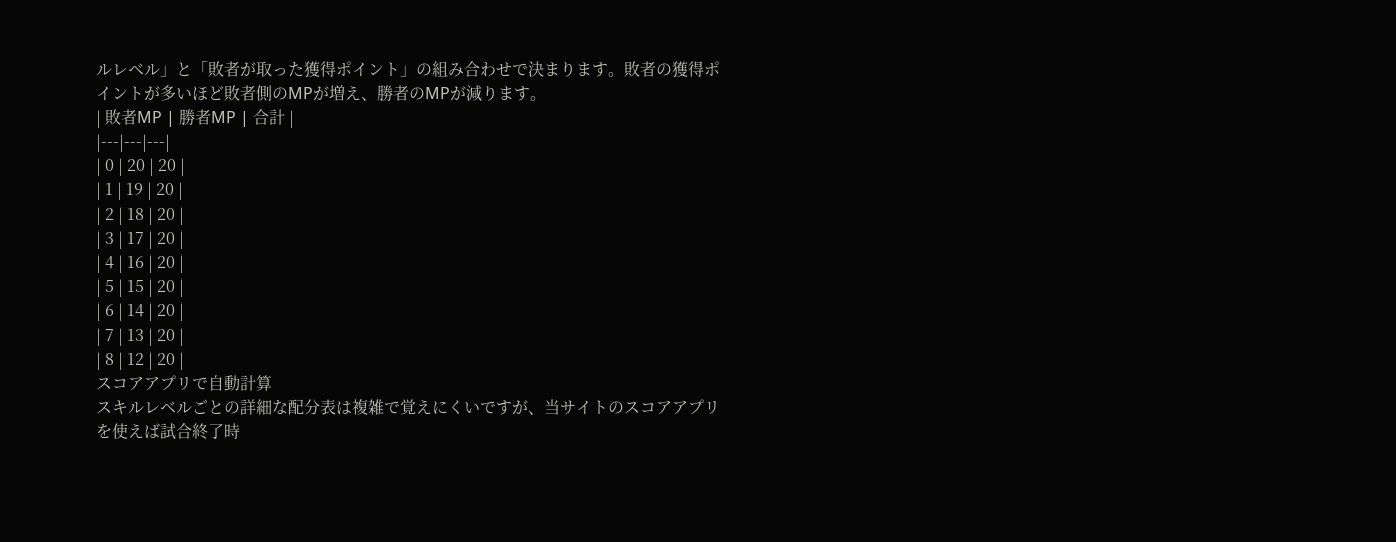ルレベル」と「敗者が取った獲得ポイント」の組み合わせで決まります。敗者の獲得ポイントが多いほど敗者側のMPが増え、勝者のMPが減ります。
| 敗者MP | 勝者MP | 合計 |
|---|---|---|
| 0 | 20 | 20 |
| 1 | 19 | 20 |
| 2 | 18 | 20 |
| 3 | 17 | 20 |
| 4 | 16 | 20 |
| 5 | 15 | 20 |
| 6 | 14 | 20 |
| 7 | 13 | 20 |
| 8 | 12 | 20 |
スコアアプリで自動計算
スキルレベルごとの詳細な配分表は複雑で覚えにくいですが、当サイトのスコアアプリを使えば試合終了時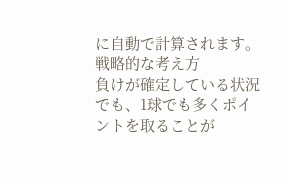に自動で計算されます。
戦略的な考え方
負けが確定している状況でも、1球でも多くポイントを取ることが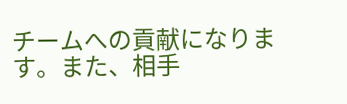チームへの貢献になります。また、相手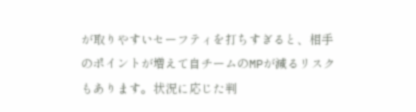が取りやすいセーフティを打ちすぎると、相手のポイントが増えて自チームのMPが減るリスクもあります。状況に応じた判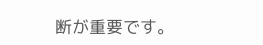断が重要です。